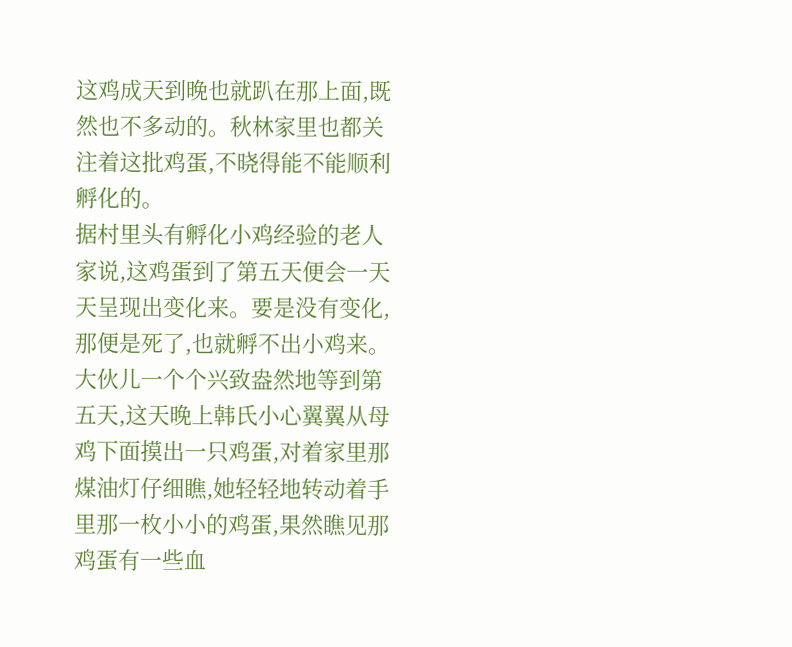这鸡成天到晚也就趴在那上面,既然也不多动的。秋林家里也都关注着这批鸡蛋,不晓得能不能顺利孵化的。
据村里头有孵化小鸡经验的老人家说,这鸡蛋到了第五天便会一天天呈现出变化来。要是没有变化,那便是死了,也就孵不出小鸡来。
大伙儿一个个兴致盎然地等到第五天,这天晚上韩氏小心翼翼从母鸡下面摸出一只鸡蛋,对着家里那煤油灯仔细瞧,她轻轻地转动着手里那一枚小小的鸡蛋,果然瞧见那鸡蛋有一些血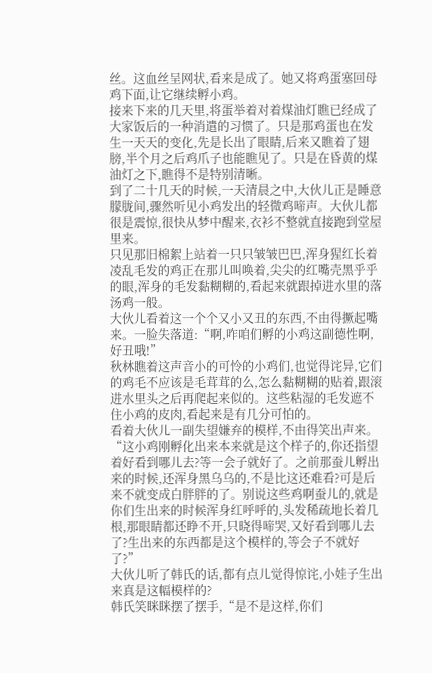丝。这血丝呈网状,看来是成了。她又将鸡蛋塞回母鸡下面,让它继续孵小鸡。
接来下来的几天里,将蛋举着对着煤油灯瞧已经成了大家饭后的一种消遣的习惯了。只是那鸡蛋也在发生一天天的变化,先是长出了眼睛,后来又瞧着了翅膀,半个月之后鸡爪子也能瞧见了。只是在昏黄的煤油灯之下,瞧得不是特别清晰。
到了二十几天的时候,一天清晨之中,大伙儿正是睡意朦胧间,骤然听见小鸡发出的轻微鸡啼声。大伙儿都很是震惊,很快从梦中醒来,衣衫不整就直接跑到堂屋里来。
只见那旧棉絮上站着一只只皱皱巴巴,浑身猩红长着凌乱毛发的鸡正在那儿叫唤着,尖尖的红嘴壳黑乎乎的眼,浑身的毛发黏糊糊的,看起来就跟掉进水里的落汤鸡一般。
大伙儿看着这一个个又小又丑的东西,不由得撅起嘴来。一脸失落道:“啊,咋咱们孵的小鸡这副德性啊,好丑哦!”
秋林瞧着这声音小的可怜的小鸡们,也觉得诧异,它们的鸡毛不应该是毛茸茸的么,怎么黏糊糊的贴着,跟滚进水里头之后再爬起来似的。这些粘湿的毛发遮不住小鸡的皮肉,看起来是有几分可怕的。
看着大伙儿一副失望嫌弃的模样,不由得笑出声来。“这小鸡刚孵化出来本来就是这个样子的,你还指望着好看到哪儿去?等一会子就好了。之前那蚕儿孵出来的时候,还浑身黑乌乌的,不是比这还难看?可是后来不就变成白胖胖的了。别说这些鸡啊蚕儿的,就是你们生出来的时候浑身红呼呼的,头发稀疏地长着几根,那眼睛都还睁不开,只晓得啼哭,又好看到哪儿去了?生出来的东西都是这个模样的,等会子不就好了?”
大伙儿听了韩氏的话,都有点儿觉得惊诧,小娃子生出来真是这幅模样的?
韩氏笑眯眯摆了摆手,“是不是这样,你们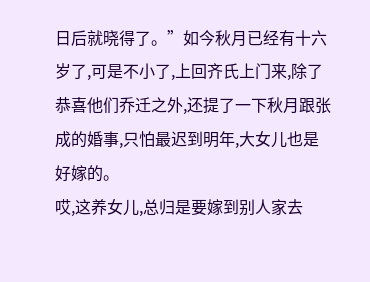日后就晓得了。”如今秋月已经有十六岁了,可是不小了,上回齐氏上门来,除了恭喜他们乔迁之外,还提了一下秋月跟张成的婚事,只怕最迟到明年,大女儿也是好嫁的。
哎,这养女儿,总归是要嫁到别人家去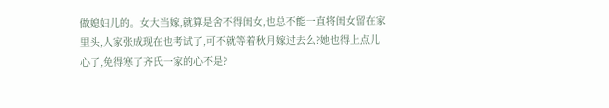做媳妇儿的。女大当嫁,就算是舍不得闺女,也总不能一直将闺女留在家里头,人家张成现在也考试了,可不就等着秋月嫁过去么?她也得上点儿心了,免得寒了齐氏一家的心不是?